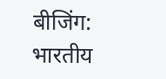बीजिंग: भारतीय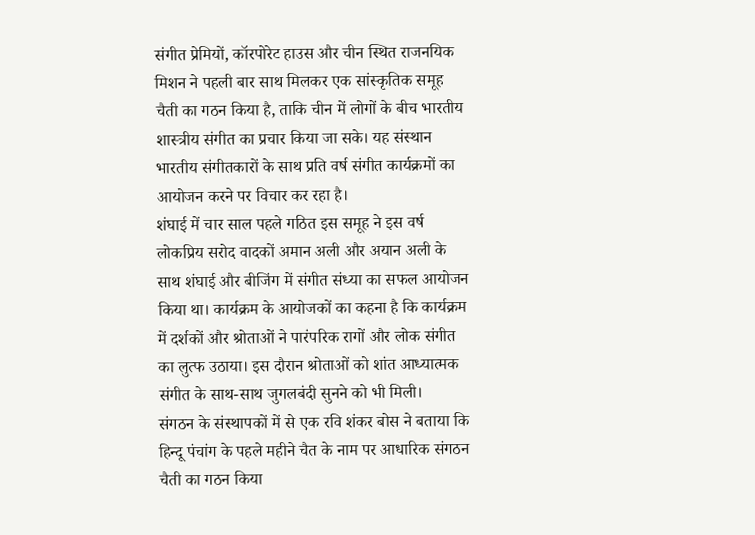संगीत प्रेमियों, कॉरपोरेट हाउस और चीन स्थित राजनयिक मिशन ने पहली बार साथ मिलकर एक सांस्कृतिक समूह चैती का गठन किया है, ताकि चीन में लोगों के बीच भारतीय शास्त्रीय संगीत का प्रचार किया जा सके। यह संस्थान भारतीय संगीतकारों के साथ प्रति वर्ष संगीत कार्यक्रमों का आयोजन करने पर विचार कर रहा है।
शंघाई में चार साल पहले गठित इस समूह ने इस वर्ष लोकप्रिय सरोद वादकों अमान अली और अयान अली के साथ शंघाई और बीजिंग में संगीत संध्या का सफल आयोजन किया था। कार्यक्रम के आयोजकों का कहना है कि कार्यक्रम में दर्शकों और श्रोताओं ने पारंपरिक रागों और लोक संगीत का लुत्फ उठाया। इस दौरान श्रोताओं को शांत आध्यात्मक संगीत के साथ-साथ जुगलबंदी सुनने को भी मिली।
संगठन के संस्थापकों में से एक रवि शंकर बोस ने बताया कि हिन्दू पंचांग के पहले महीने चैत के नाम पर आधारिक संगठन चैती का गठन किया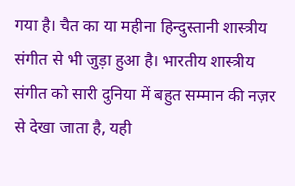गया है। चैत का या महीना हिन्दुस्तानी शास्त्रीय संगीत से भी जुड़ा हुआ है। भारतीय शास्त्रीय संगीत को सारी दुनिया में बहुत सम्मान की नज़र से देखा जाता है, यही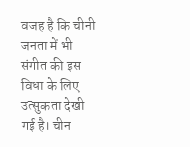वजह है कि चीनी जनता में भी संगीत की इस विधा के लिए उत्सुकता देखी गई है। चीन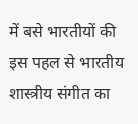में बसे भारतीयों की इस पहल से भारतीय शास्त्रीय संगीत का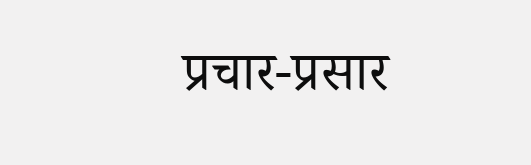प्रचार-प्रसार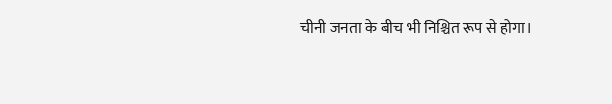चीनी जनता के बीच भी निश्चित रूप से होगा।